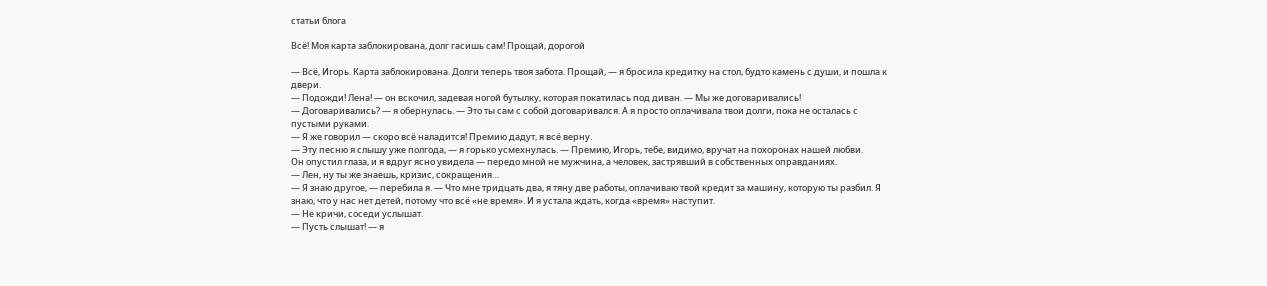статьи блога

Всё! Моя карта заблокирована, долг гасишь сам! Прощай, дорогой

— Всё, Игорь. Карта заблокирована. Долги теперь твоя забота. Прощай, — я бросила кредитку на стол, будто камень с души, и пошла к двери.
— Подожди! Лена! — он вскочил, задевая ногой бутылку, которая покатилась под диван. — Мы же договаривались!
— Договаривались? — я обернулась. — Это ты сам с собой договаривался. А я просто оплачивала твои долги, пока не осталась с пустыми руками.
— Я же говорил — скоро всё наладится! Премию дадут, я всё верну.
— Эту песню я слышу уже полгода, — я горько усмехнулась. — Премию, Игорь, тебе, видимо, вручат на похоронах нашей любви.
Он опустил глаза, и я вдруг ясно увидела — передо мной не мужчина, а человек, застрявший в собственных оправданиях.
— Лен, ну ты же знаешь, кризис, сокращения…
— Я знаю другое, — перебила я. — Что мне тридцать два, я тяну две работы, оплачиваю твой кредит за машину, которую ты разбил. Я знаю, что у нас нет детей, потому что всё «не время». И я устала ждать, когда «время» наступит.
— Не кричи, соседи услышат.
— Пусть слышат! — я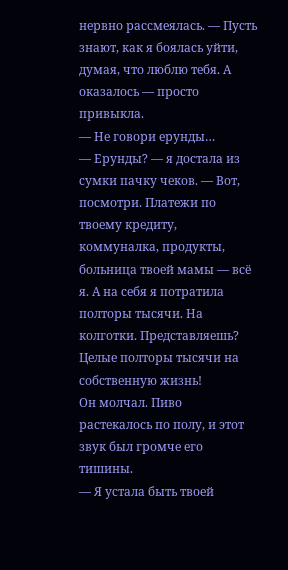нервно рассмеялась. — Пусть знают, как я боялась уйти, думая, что люблю тебя. А оказалось — просто привыкла.
— Не говори ерунды…
— Ерунды? — я достала из сумки пачку чеков. — Вот, посмотри. Платежи по твоему кредиту, коммуналка, продукты, больница твоей мамы — всё я. А на себя я потратила полторы тысячи. На колготки. Представляешь? Целые полторы тысячи на собственную жизнь!
Он молчал. Пиво растекалось по полу, и этот звук был громче его тишины.
— Я устала быть твоей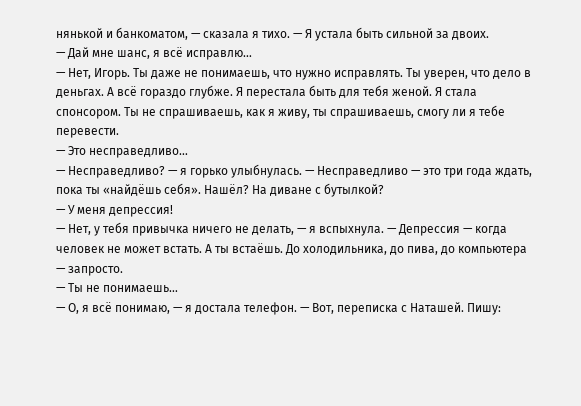нянькой и банкоматом, — сказала я тихо. — Я устала быть сильной за двоих.
— Дай мне шанс, я всё исправлю…
— Нет, Игорь. Ты даже не понимаешь, что нужно исправлять. Ты уверен, что дело в деньгах. А всё гораздо глубже. Я перестала быть для тебя женой. Я стала спонсором. Ты не спрашиваешь, как я живу, ты спрашиваешь, смогу ли я тебе перевести.
— Это несправедливо…
— Несправедливо? — я горько улыбнулась. — Несправедливо — это три года ждать, пока ты «найдёшь себя». Нашёл? На диване с бутылкой?
— У меня депрессия!
— Нет, у тебя привычка ничего не делать, — я вспыхнула. — Депрессия — когда человек не может встать. А ты встаёшь. До холодильника, до пива, до компьютера — запросто.
— Ты не понимаешь…
— О, я всё понимаю, — я достала телефон. — Вот, переписка с Наташей. Пишу: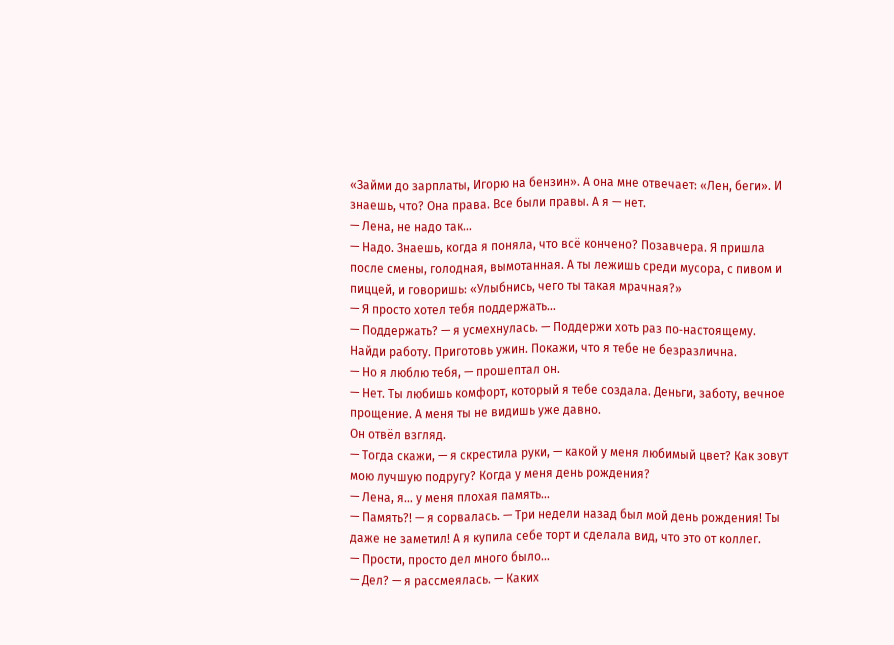«Займи до зарплаты, Игорю на бензин». А она мне отвечает: «Лен, беги». И знаешь, что? Она права. Все были правы. А я — нет.
— Лена, не надо так…
— Надо. Знаешь, когда я поняла, что всё кончено? Позавчера. Я пришла после смены, голодная, вымотанная. А ты лежишь среди мусора, с пивом и пиццей, и говоришь: «Улыбнись, чего ты такая мрачная?»
— Я просто хотел тебя поддержать…
— Поддержать? — я усмехнулась. — Поддержи хоть раз по‑настоящему. Найди работу. Приготовь ужин. Покажи, что я тебе не безразлична.
— Но я люблю тебя, — прошептал он.
— Нет. Ты любишь комфорт, который я тебе создала. Деньги, заботу, вечное прощение. А меня ты не видишь уже давно.
Он отвёл взгляд.
— Тогда скажи, — я скрестила руки, — какой у меня любимый цвет? Как зовут мою лучшую подругу? Когда у меня день рождения?
— Лена, я… у меня плохая память…
— Память?! — я сорвалась. — Три недели назад был мой день рождения! Ты даже не заметил! А я купила себе торт и сделала вид, что это от коллег.
— Прости, просто дел много было…
— Дел? — я рассмеялась. — Каких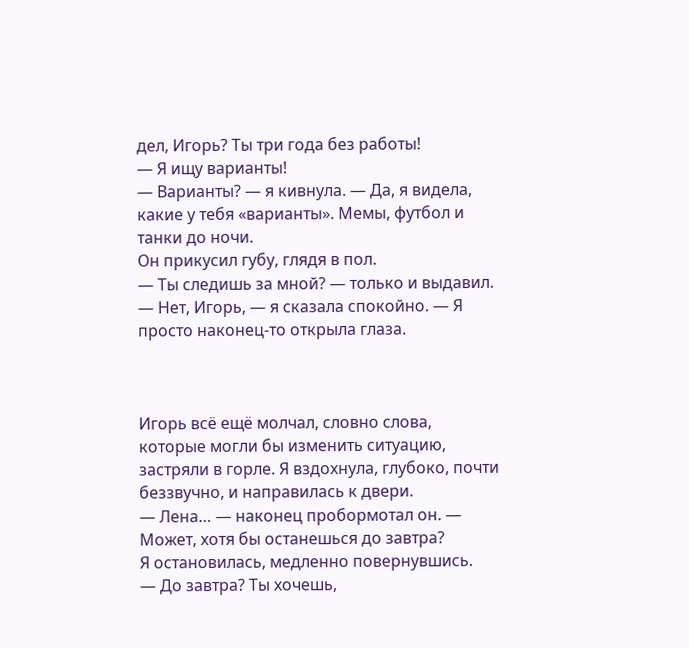дел, Игорь? Ты три года без работы!
— Я ищу варианты!
— Варианты? — я кивнула. — Да, я видела, какие у тебя «варианты». Мемы, футбол и танки до ночи.
Он прикусил губу, глядя в пол.
— Ты следишь за мной? — только и выдавил.
— Нет, Игорь, — я сказала спокойно. — Я просто наконец-то открыла глаза.



Игорь всё ещё молчал, словно слова, которые могли бы изменить ситуацию, застряли в горле. Я вздохнула, глубоко, почти беззвучно, и направилась к двери.
— Лена… — наконец пробормотал он. — Может, хотя бы останешься до завтра?
Я остановилась, медленно повернувшись.
— До завтра? Ты хочешь,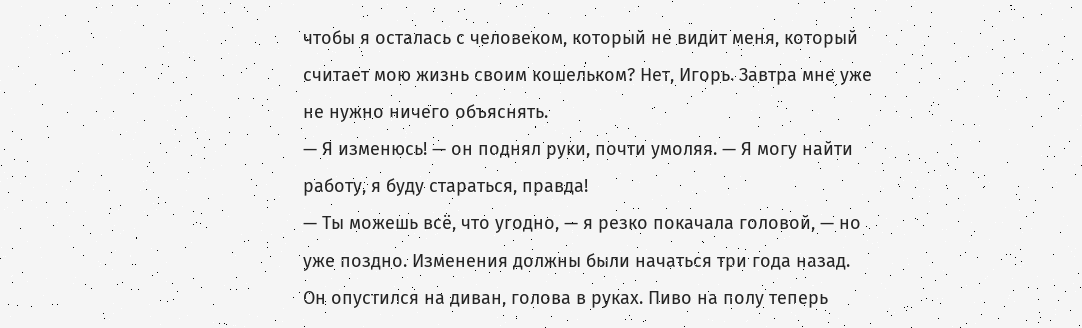чтобы я осталась с человеком, который не видит меня, который считает мою жизнь своим кошельком? Нет, Игорь. Завтра мне уже не нужно ничего объяснять.
— Я изменюсь! — он поднял руки, почти умоляя. — Я могу найти работу, я буду стараться, правда!
— Ты можешь всё, что угодно, — я резко покачала головой, — но уже поздно. Изменения должны были начаться три года назад.
Он опустился на диван, голова в руках. Пиво на полу теперь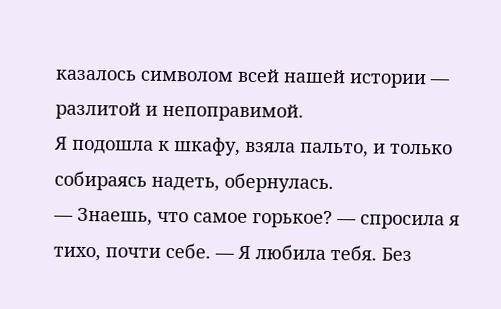казалось символом всей нашей истории — разлитой и непоправимой.
Я подошла к шкафу, взяла пальто, и только собираясь надеть, обернулась.
— Знаешь, что самое горькое? — спросила я тихо, почти себе. — Я любила тебя. Без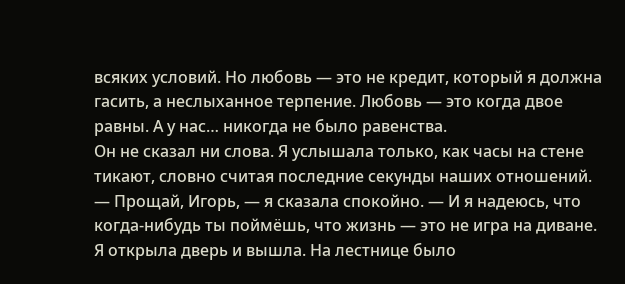всяких условий. Но любовь — это не кредит, который я должна гасить, а неслыханное терпение. Любовь — это когда двое равны. А у нас… никогда не было равенства.
Он не сказал ни слова. Я услышала только, как часы на стене тикают, словно считая последние секунды наших отношений.
— Прощай, Игорь, — я сказала спокойно. — И я надеюсь, что когда-нибудь ты поймёшь, что жизнь — это не игра на диване.
Я открыла дверь и вышла. На лестнице было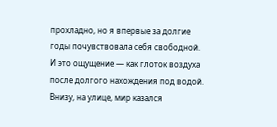прохладно, но я впервые за долгие годы почувствовала себя свободной. И это ощущение — как глоток воздуха после долгого нахождения под водой.
Внизу, на улице, мир казался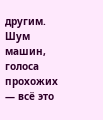другим. Шум машин, голоса прохожих — всё это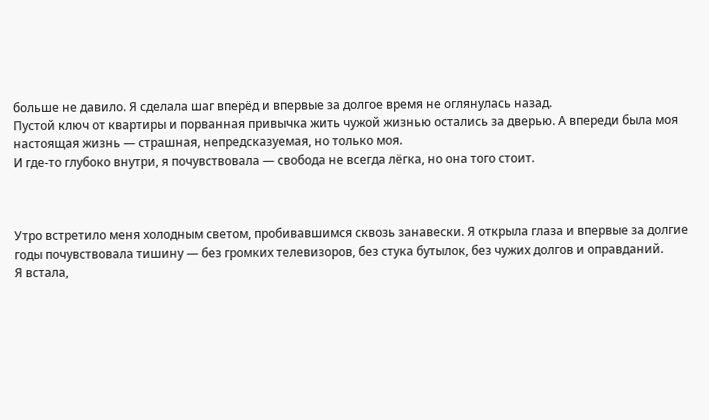больше не давило. Я сделала шаг вперёд и впервые за долгое время не оглянулась назад.
Пустой ключ от квартиры и порванная привычка жить чужой жизнью остались за дверью. А впереди была моя настоящая жизнь — страшная, непредсказуемая, но только моя.
И где-то глубоко внутри, я почувствовала — свобода не всегда лёгка, но она того стоит.



Утро встретило меня холодным светом, пробивавшимся сквозь занавески. Я открыла глаза и впервые за долгие годы почувствовала тишину — без громких телевизоров, без стука бутылок, без чужих долгов и оправданий.
Я встала,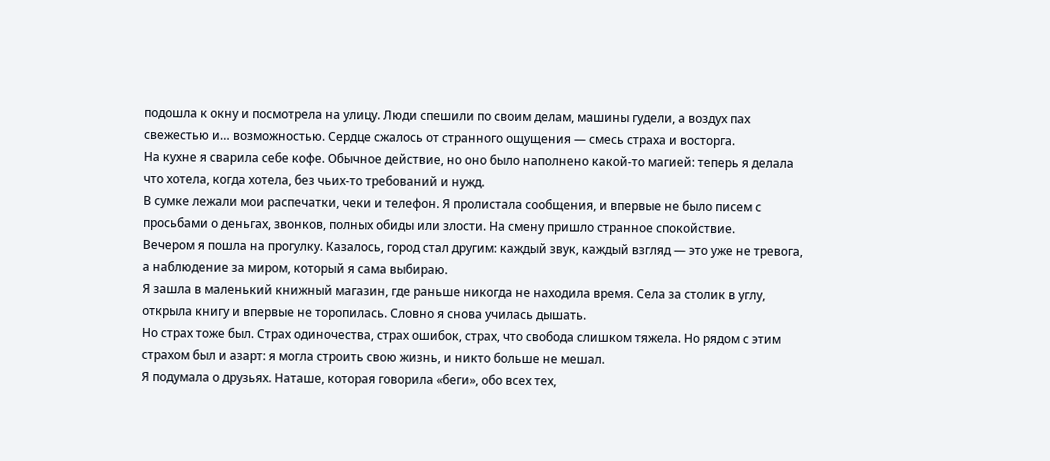подошла к окну и посмотрела на улицу. Люди спешили по своим делам, машины гудели, а воздух пах свежестью и… возможностью. Сердце сжалось от странного ощущения — смесь страха и восторга.
На кухне я сварила себе кофе. Обычное действие, но оно было наполнено какой-то магией: теперь я делала что хотела, когда хотела, без чьих-то требований и нужд.
В сумке лежали мои распечатки, чеки и телефон. Я пролистала сообщения, и впервые не было писем с просьбами о деньгах, звонков, полных обиды или злости. На смену пришло странное спокойствие.
Вечером я пошла на прогулку. Казалось, город стал другим: каждый звук, каждый взгляд — это уже не тревога, а наблюдение за миром, который я сама выбираю.
Я зашла в маленький книжный магазин, где раньше никогда не находила время. Села за столик в углу, открыла книгу и впервые не торопилась. Словно я снова училась дышать.
Но страх тоже был. Страх одиночества, страх ошибок, страх, что свобода слишком тяжела. Но рядом с этим страхом был и азарт: я могла строить свою жизнь, и никто больше не мешал.
Я подумала о друзьях. Наташе, которая говорила «беги», обо всех тех,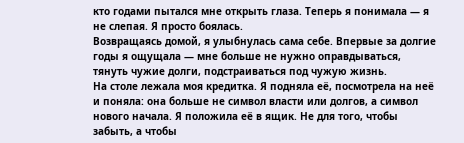кто годами пытался мне открыть глаза. Теперь я понимала — я не слепая. Я просто боялась.
Возвращаясь домой, я улыбнулась сама себе. Впервые за долгие годы я ощущала — мне больше не нужно оправдываться, тянуть чужие долги, подстраиваться под чужую жизнь.
На столе лежала моя кредитка. Я подняла её, посмотрела на неё и поняла: она больше не символ власти или долгов, а символ нового начала. Я положила её в ящик. Не для того, чтобы забыть, а чтобы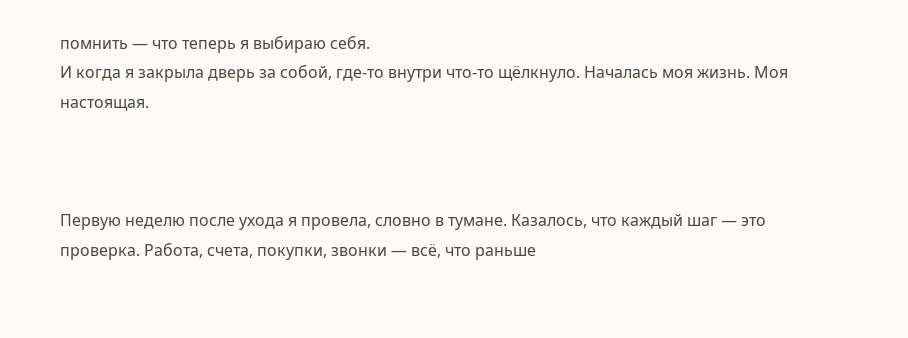помнить — что теперь я выбираю себя.
И когда я закрыла дверь за собой, где-то внутри что-то щёлкнуло. Началась моя жизнь. Моя настоящая.



Первую неделю после ухода я провела, словно в тумане. Казалось, что каждый шаг — это проверка. Работа, счета, покупки, звонки — всё, что раньше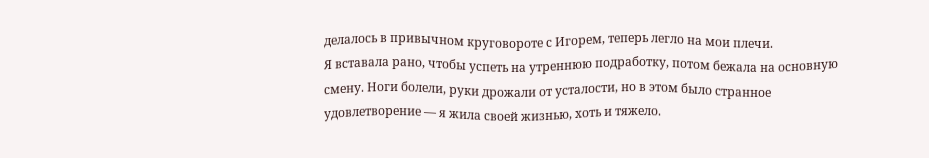делалось в привычном круговороте с Игорем, теперь легло на мои плечи.
Я вставала рано, чтобы успеть на утреннюю подработку, потом бежала на основную смену. Ноги болели, руки дрожали от усталости, но в этом было странное удовлетворение — я жила своей жизнью, хоть и тяжело.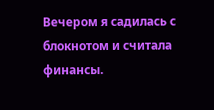Вечером я садилась с блокнотом и считала финансы.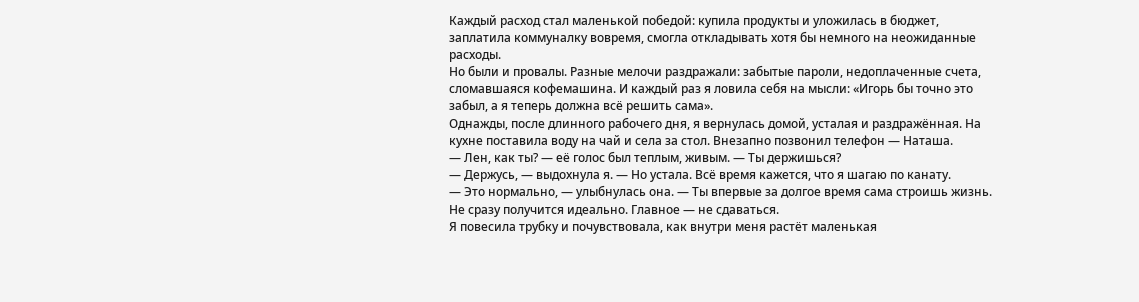Каждый расход стал маленькой победой: купила продукты и уложилась в бюджет, заплатила коммуналку вовремя, смогла откладывать хотя бы немного на неожиданные расходы.
Но были и провалы. Разные мелочи раздражали: забытые пароли, недоплаченные счета, сломавшаяся кофемашина. И каждый раз я ловила себя на мысли: «Игорь бы точно это забыл, а я теперь должна всё решить сама».
Однажды, после длинного рабочего дня, я вернулась домой, усталая и раздражённая. На кухне поставила воду на чай и села за стол. Внезапно позвонил телефон — Наташа.
— Лен, как ты? — её голос был теплым, живым. — Ты держишься?
— Держусь, — выдохнула я. — Но устала. Всё время кажется, что я шагаю по канату.
— Это нормально, — улыбнулась она. — Ты впервые за долгое время сама строишь жизнь. Не сразу получится идеально. Главное — не сдаваться.
Я повесила трубку и почувствовала, как внутри меня растёт маленькая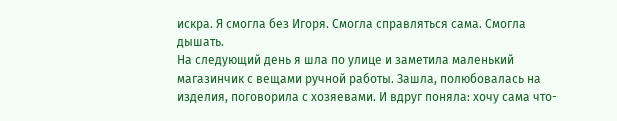искра. Я смогла без Игоря. Смогла справляться сама. Смогла дышать.
На следующий день я шла по улице и заметила маленький магазинчик с вещами ручной работы. Зашла, полюбовалась на изделия, поговорила с хозяевами. И вдруг поняла: хочу сама что-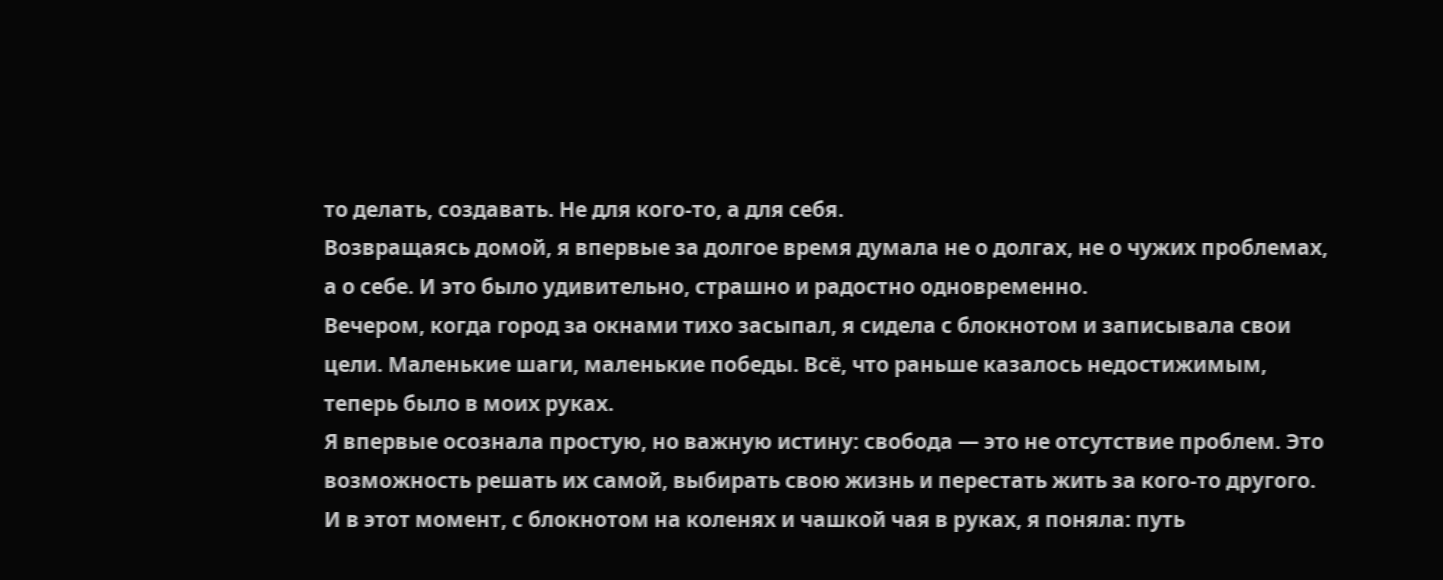то делать, создавать. Не для кого-то, а для себя.
Возвращаясь домой, я впервые за долгое время думала не о долгах, не о чужих проблемах, а о себе. И это было удивительно, страшно и радостно одновременно.
Вечером, когда город за окнами тихо засыпал, я сидела с блокнотом и записывала свои цели. Маленькие шаги, маленькие победы. Всё, что раньше казалось недостижимым, теперь было в моих руках.
Я впервые осознала простую, но важную истину: свобода — это не отсутствие проблем. Это возможность решать их самой, выбирать свою жизнь и перестать жить за кого-то другого.
И в этот момент, с блокнотом на коленях и чашкой чая в руках, я поняла: путь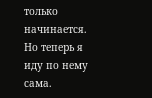только начинается. Но теперь я иду по нему сама.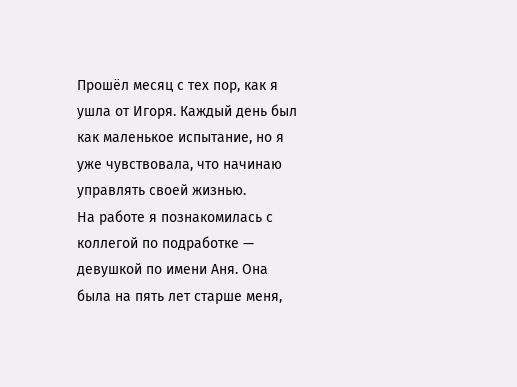Прошёл месяц с тех пор, как я ушла от Игоря. Каждый день был как маленькое испытание, но я уже чувствовала, что начинаю управлять своей жизнью.
На работе я познакомилась с коллегой по подработке — девушкой по имени Аня. Она была на пять лет старше меня,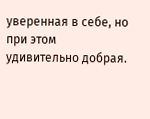уверенная в себе, но при этом удивительно добрая.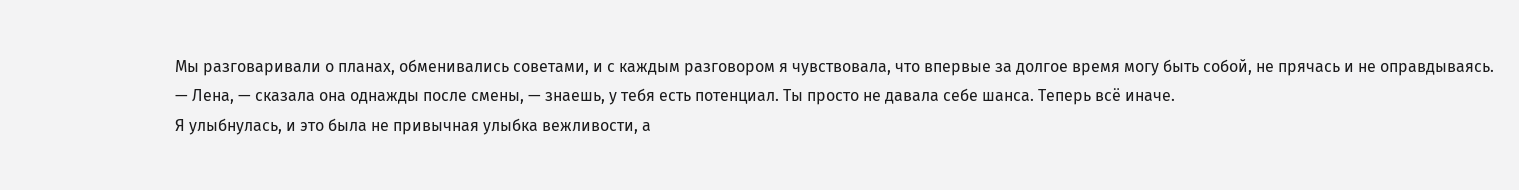Мы разговаривали о планах, обменивались советами, и с каждым разговором я чувствовала, что впервые за долгое время могу быть собой, не прячась и не оправдываясь.
— Лена, — сказала она однажды после смены, — знаешь, у тебя есть потенциал. Ты просто не давала себе шанса. Теперь всё иначе.
Я улыбнулась, и это была не привычная улыбка вежливости, а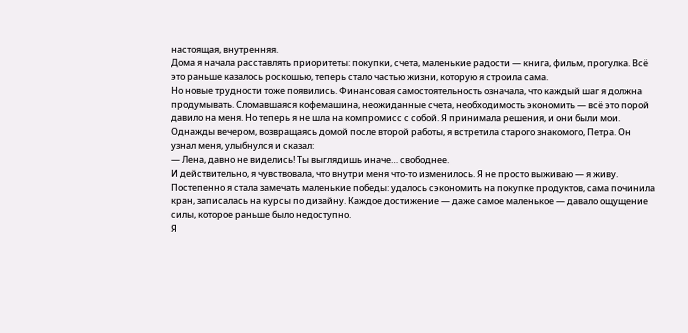настоящая, внутренняя.
Дома я начала расставлять приоритеты: покупки, счета, маленькие радости — книга, фильм, прогулка. Всё это раньше казалось роскошью, теперь стало частью жизни, которую я строила сама.
Но новые трудности тоже появились. Финансовая самостоятельность означала, что каждый шаг я должна продумывать. Сломавшаяся кофемашина, неожиданные счета, необходимость экономить — всё это порой давило на меня. Но теперь я не шла на компромисс с собой. Я принимала решения, и они были мои.
Однажды вечером, возвращаясь домой после второй работы, я встретила старого знакомого, Петра. Он узнал меня, улыбнулся и сказал:
— Лена, давно не виделись! Ты выглядишь иначе… свободнее.
И действительно, я чувствовала, что внутри меня что-то изменилось. Я не просто выживаю — я живу.
Постепенно я стала замечать маленькие победы: удалось сэкономить на покупке продуктов, сама починила кран, записалась на курсы по дизайну. Каждое достижение — даже самое маленькое — давало ощущение силы, которое раньше было недоступно.
Я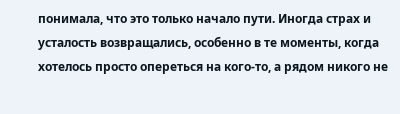понимала, что это только начало пути. Иногда страх и усталость возвращались, особенно в те моменты, когда хотелось просто опереться на кого-то, а рядом никого не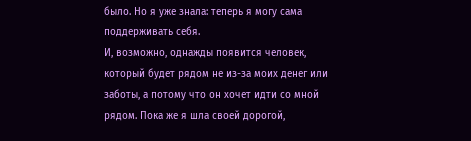было. Но я уже знала: теперь я могу сама поддерживать себя.
И, возможно, однажды появится человек, который будет рядом не из-за моих денег или заботы, а потому что он хочет идти со мной рядом. Пока же я шла своей дорогой,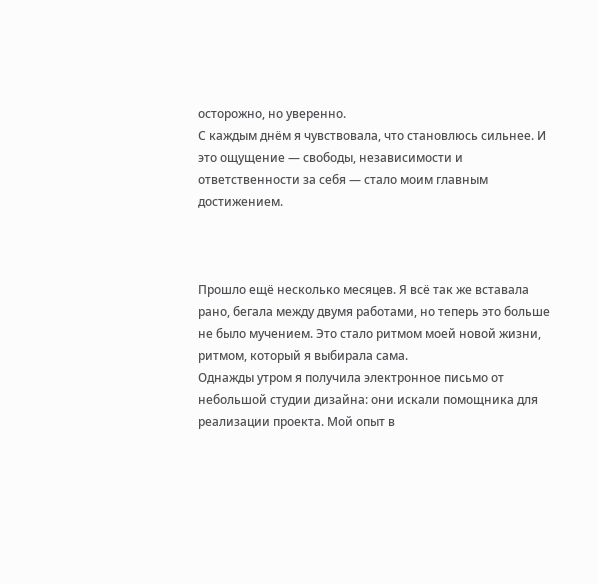осторожно, но уверенно.
С каждым днём я чувствовала, что становлюсь сильнее. И это ощущение — свободы, независимости и ответственности за себя — стало моим главным достижением.



Прошло ещё несколько месяцев. Я всё так же вставала рано, бегала между двумя работами, но теперь это больше не было мучением. Это стало ритмом моей новой жизни, ритмом, который я выбирала сама.
Однажды утром я получила электронное письмо от небольшой студии дизайна: они искали помощника для реализации проекта. Мой опыт в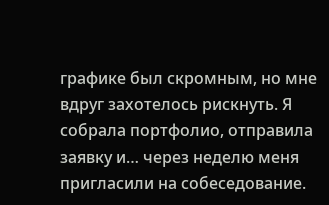графике был скромным, но мне вдруг захотелось рискнуть. Я собрала портфолио, отправила заявку и… через неделю меня пригласили на собеседование.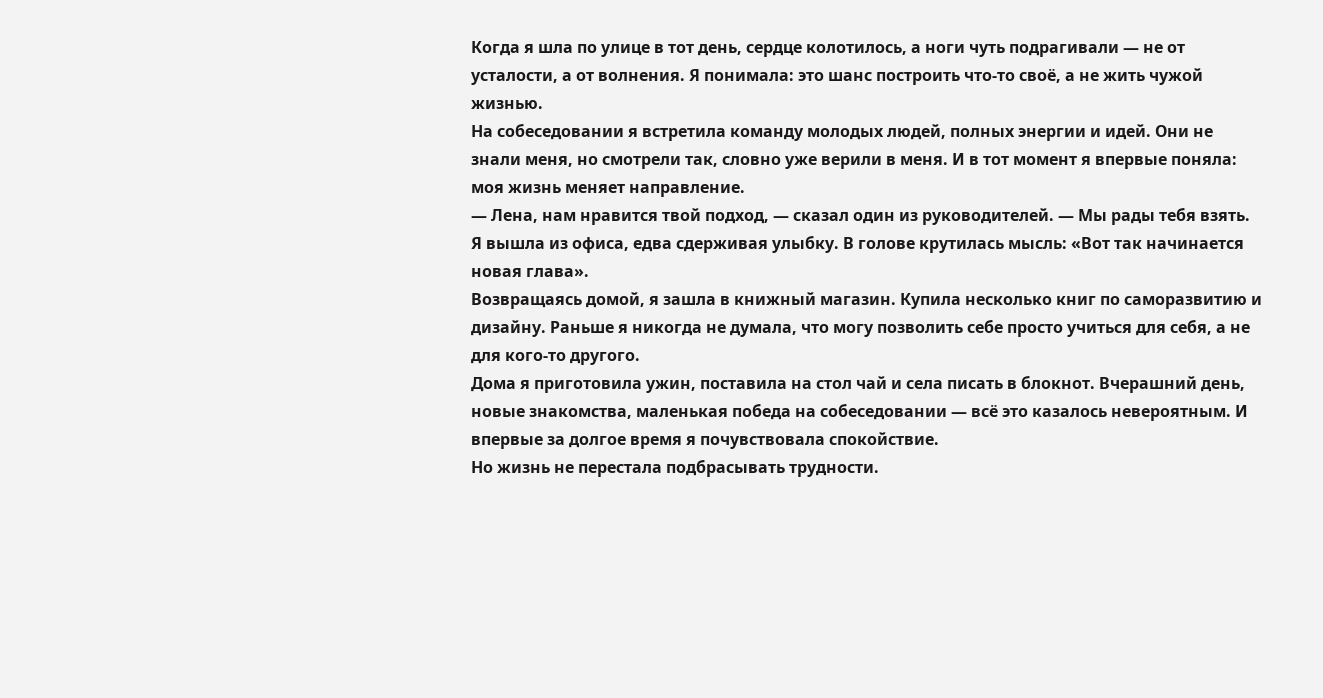Когда я шла по улице в тот день, сердце колотилось, а ноги чуть подрагивали — не от усталости, а от волнения. Я понимала: это шанс построить что-то своё, а не жить чужой жизнью.
На собеседовании я встретила команду молодых людей, полных энергии и идей. Они не знали меня, но смотрели так, словно уже верили в меня. И в тот момент я впервые поняла: моя жизнь меняет направление.
— Лена, нам нравится твой подход, — сказал один из руководителей. — Мы рады тебя взять.
Я вышла из офиса, едва сдерживая улыбку. В голове крутилась мысль: «Вот так начинается новая глава».
Возвращаясь домой, я зашла в книжный магазин. Купила несколько книг по саморазвитию и дизайну. Раньше я никогда не думала, что могу позволить себе просто учиться для себя, а не для кого-то другого.
Дома я приготовила ужин, поставила на стол чай и села писать в блокнот. Вчерашний день, новые знакомства, маленькая победа на собеседовании — всё это казалось невероятным. И впервые за долгое время я почувствовала спокойствие.
Но жизнь не перестала подбрасывать трудности.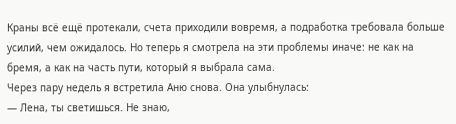Краны всё ещё протекали, счета приходили вовремя, а подработка требовала больше усилий, чем ожидалось. Но теперь я смотрела на эти проблемы иначе: не как на бремя, а как на часть пути, который я выбрала сама.
Через пару недель я встретила Аню снова. Она улыбнулась:
— Лена, ты светишься. Не знаю,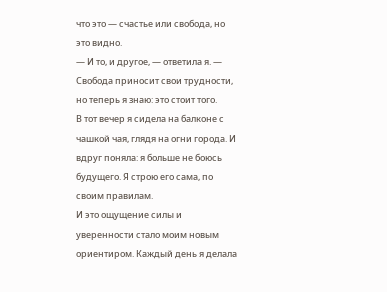что это — счастье или свобода, но это видно.
— И то, и другое, — ответила я. — Свобода приносит свои трудности, но теперь я знаю: это стоит того.
В тот вечер я сидела на балконе с чашкой чая, глядя на огни города. И вдруг поняла: я больше не боюсь будущего. Я строю его сама, по своим правилам.
И это ощущение силы и уверенности стало моим новым ориентиром. Каждый день я делала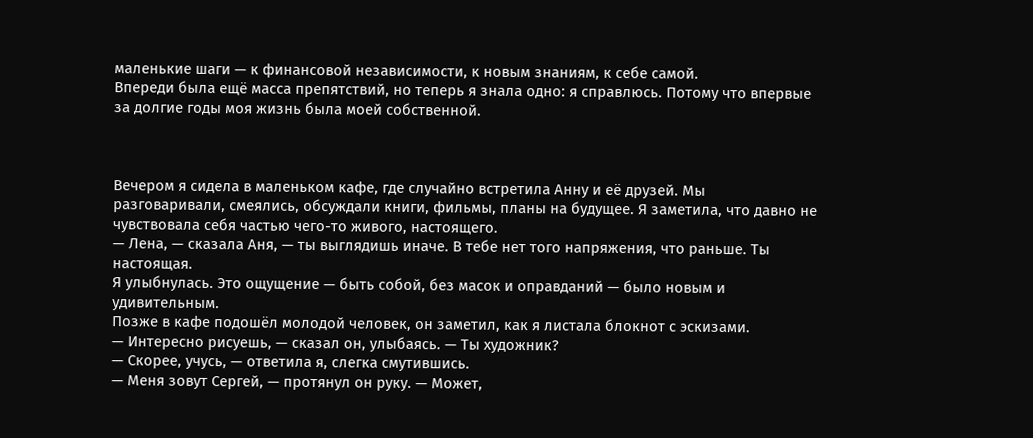маленькие шаги — к финансовой независимости, к новым знаниям, к себе самой.
Впереди была ещё масса препятствий, но теперь я знала одно: я справлюсь. Потому что впервые за долгие годы моя жизнь была моей собственной.



Вечером я сидела в маленьком кафе, где случайно встретила Анну и её друзей. Мы разговаривали, смеялись, обсуждали книги, фильмы, планы на будущее. Я заметила, что давно не чувствовала себя частью чего-то живого, настоящего.
— Лена, — сказала Аня, — ты выглядишь иначе. В тебе нет того напряжения, что раньше. Ты настоящая.
Я улыбнулась. Это ощущение — быть собой, без масок и оправданий — было новым и удивительным.
Позже в кафе подошёл молодой человек, он заметил, как я листала блокнот с эскизами.
— Интересно рисуешь, — сказал он, улыбаясь. — Ты художник?
— Скорее, учусь, — ответила я, слегка смутившись.
— Меня зовут Сергей, — протянул он руку. — Может,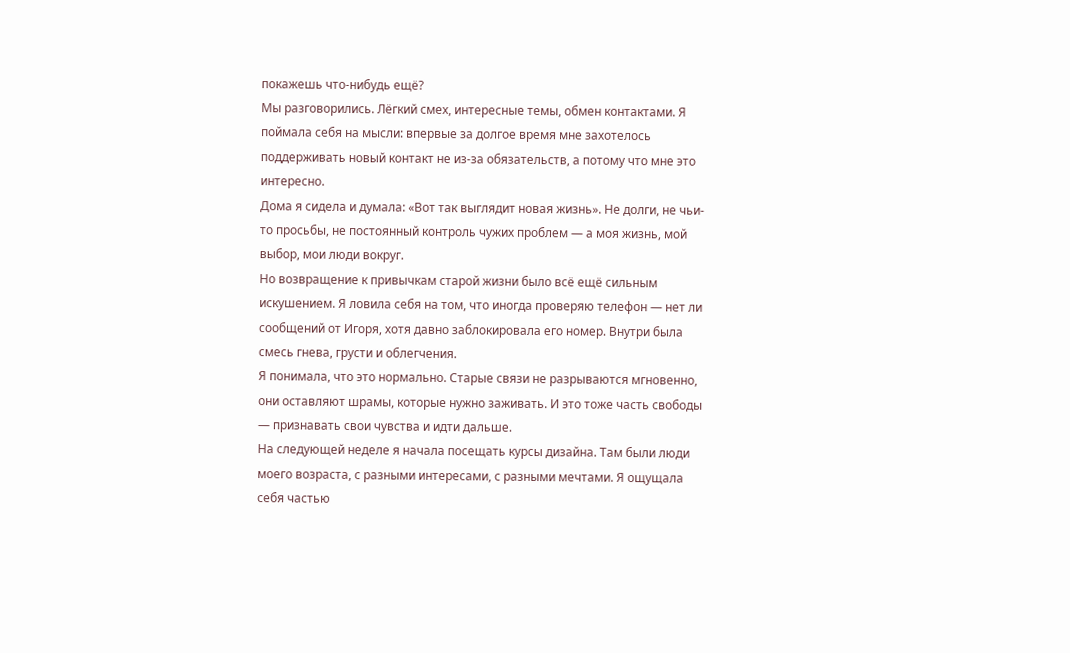покажешь что-нибудь ещё?
Мы разговорились. Лёгкий смех, интересные темы, обмен контактами. Я поймала себя на мысли: впервые за долгое время мне захотелось поддерживать новый контакт не из-за обязательств, а потому что мне это интересно.
Дома я сидела и думала: «Вот так выглядит новая жизнь». Не долги, не чьи-то просьбы, не постоянный контроль чужих проблем — а моя жизнь, мой выбор, мои люди вокруг.
Но возвращение к привычкам старой жизни было всё ещё сильным искушением. Я ловила себя на том, что иногда проверяю телефон — нет ли сообщений от Игоря, хотя давно заблокировала его номер. Внутри была смесь гнева, грусти и облегчения.
Я понимала, что это нормально. Старые связи не разрываются мгновенно, они оставляют шрамы, которые нужно заживать. И это тоже часть свободы — признавать свои чувства и идти дальше.
На следующей неделе я начала посещать курсы дизайна. Там были люди моего возраста, с разными интересами, с разными мечтами. Я ощущала себя частью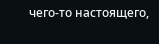чего-то настоящего,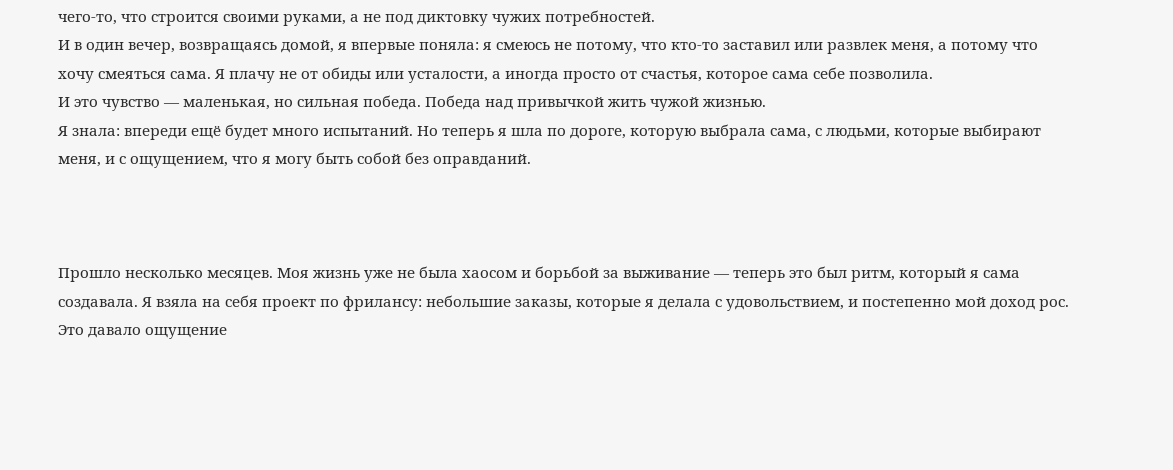чего-то, что строится своими руками, а не под диктовку чужих потребностей.
И в один вечер, возвращаясь домой, я впервые поняла: я смеюсь не потому, что кто-то заставил или развлек меня, а потому что хочу смеяться сама. Я плачу не от обиды или усталости, а иногда просто от счастья, которое сама себе позволила.
И это чувство — маленькая, но сильная победа. Победа над привычкой жить чужой жизнью.
Я знала: впереди ещё будет много испытаний. Но теперь я шла по дороге, которую выбрала сама, с людьми, которые выбирают меня, и с ощущением, что я могу быть собой без оправданий.



Прошло несколько месяцев. Моя жизнь уже не была хаосом и борьбой за выживание — теперь это был ритм, который я сама создавала. Я взяла на себя проект по фрилансу: небольшие заказы, которые я делала с удовольствием, и постепенно мой доход рос. Это давало ощущение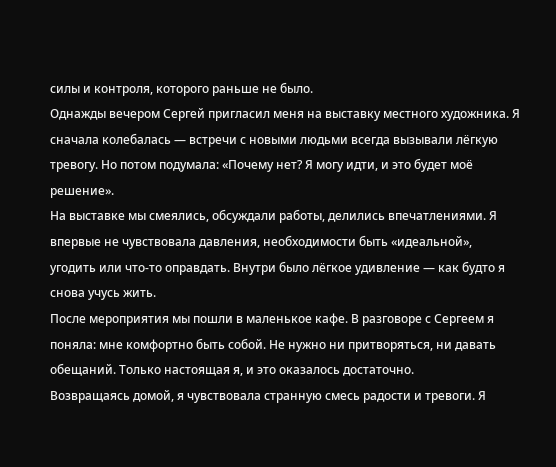силы и контроля, которого раньше не было.
Однажды вечером Сергей пригласил меня на выставку местного художника. Я сначала колебалась — встречи с новыми людьми всегда вызывали лёгкую тревогу. Но потом подумала: «Почему нет? Я могу идти, и это будет моё решение».
На выставке мы смеялись, обсуждали работы, делились впечатлениями. Я впервые не чувствовала давления, необходимости быть «идеальной», угодить или что-то оправдать. Внутри было лёгкое удивление — как будто я снова учусь жить.
После мероприятия мы пошли в маленькое кафе. В разговоре с Сергеем я поняла: мне комфортно быть собой. Не нужно ни притворяться, ни давать обещаний. Только настоящая я, и это оказалось достаточно.
Возвращаясь домой, я чувствовала странную смесь радости и тревоги. Я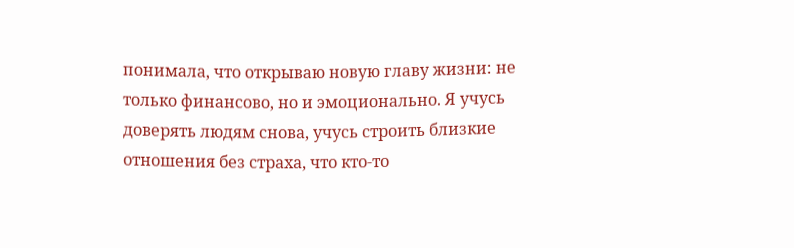понимала, что открываю новую главу жизни: не только финансово, но и эмоционально. Я учусь доверять людям снова, учусь строить близкие отношения без страха, что кто-то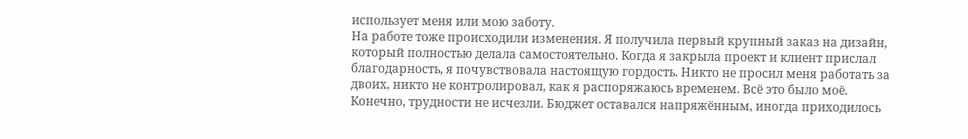использует меня или мою заботу.
На работе тоже происходили изменения. Я получила первый крупный заказ на дизайн, который полностью делала самостоятельно. Когда я закрыла проект и клиент прислал благодарность, я почувствовала настоящую гордость. Никто не просил меня работать за двоих, никто не контролировал, как я распоряжаюсь временем. Всё это было моё.
Конечно, трудности не исчезли. Бюджет оставался напряжённым, иногда приходилось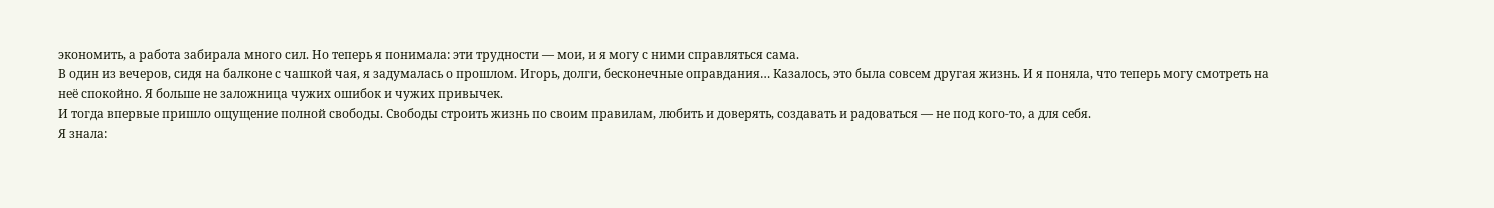экономить, а работа забирала много сил. Но теперь я понимала: эти трудности — мои, и я могу с ними справляться сама.
В один из вечеров, сидя на балконе с чашкой чая, я задумалась о прошлом. Игорь, долги, бесконечные оправдания… Казалось, это была совсем другая жизнь. И я поняла, что теперь могу смотреть на неё спокойно. Я больше не заложница чужих ошибок и чужих привычек.
И тогда впервые пришло ощущение полной свободы. Свободы строить жизнь по своим правилам, любить и доверять, создавать и радоваться — не под кого-то, а для себя.
Я знала: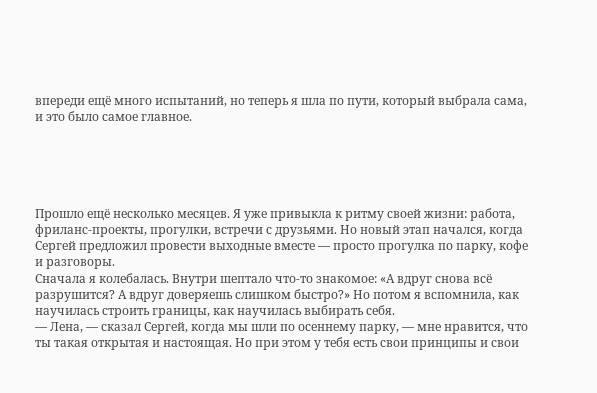впереди ещё много испытаний, но теперь я шла по пути, который выбрала сама, и это было самое главное.





Прошло ещё несколько месяцев. Я уже привыкла к ритму своей жизни: работа, фриланс-проекты, прогулки, встречи с друзьями. Но новый этап начался, когда Сергей предложил провести выходные вместе — просто прогулка по парку, кофе и разговоры.
Сначала я колебалась. Внутри шептало что-то знакомое: «А вдруг снова всё разрушится? А вдруг доверяешь слишком быстро?» Но потом я вспомнила, как научилась строить границы, как научилась выбирать себя.
— Лена, — сказал Сергей, когда мы шли по осеннему парку, — мне нравится, что ты такая открытая и настоящая. Но при этом у тебя есть свои принципы и свои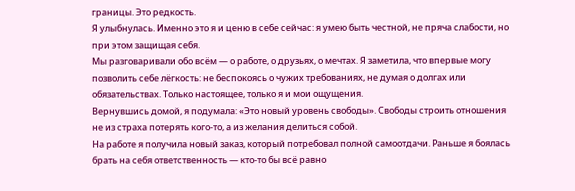границы. Это редкость.
Я улыбнулась. Именно это я и ценю в себе сейчас: я умею быть честной, не пряча слабости, но при этом защищая себя.
Мы разговаривали обо всём — о работе, о друзьях, о мечтах. Я заметила, что впервые могу позволить себе лёгкость: не беспокоясь о чужих требованиях, не думая о долгах или обязательствах. Только настоящее, только я и мои ощущения.
Вернувшись домой, я подумала: «Это новый уровень свободы». Свободы строить отношения не из страха потерять кого-то, а из желания делиться собой.
На работе я получила новый заказ, который потребовал полной самоотдачи. Раньше я боялась брать на себя ответственность — кто-то бы всё равно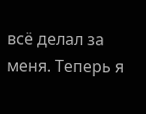всё делал за меня. Теперь я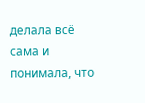делала всё сама и понимала, что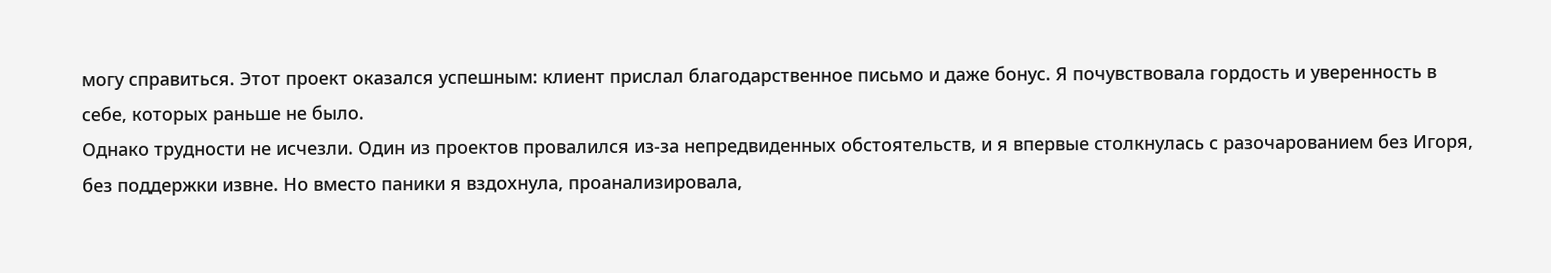могу справиться. Этот проект оказался успешным: клиент прислал благодарственное письмо и даже бонус. Я почувствовала гордость и уверенность в себе, которых раньше не было.
Однако трудности не исчезли. Один из проектов провалился из-за непредвиденных обстоятельств, и я впервые столкнулась с разочарованием без Игоря, без поддержки извне. Но вместо паники я вздохнула, проанализировала,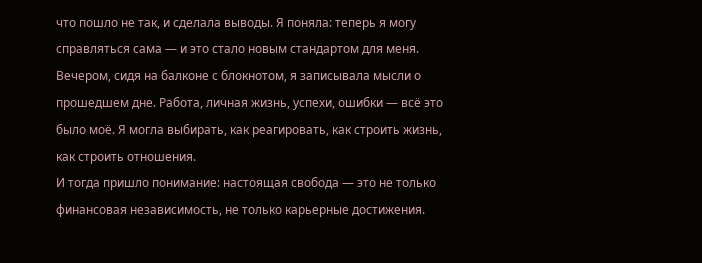что пошло не так, и сделала выводы. Я поняла: теперь я могу справляться сама — и это стало новым стандартом для меня.
Вечером, сидя на балконе с блокнотом, я записывала мысли о прошедшем дне. Работа, личная жизнь, успехи, ошибки — всё это было моё. Я могла выбирать, как реагировать, как строить жизнь, как строить отношения.
И тогда пришло понимание: настоящая свобода — это не только финансовая независимость, не только карьерные достижения.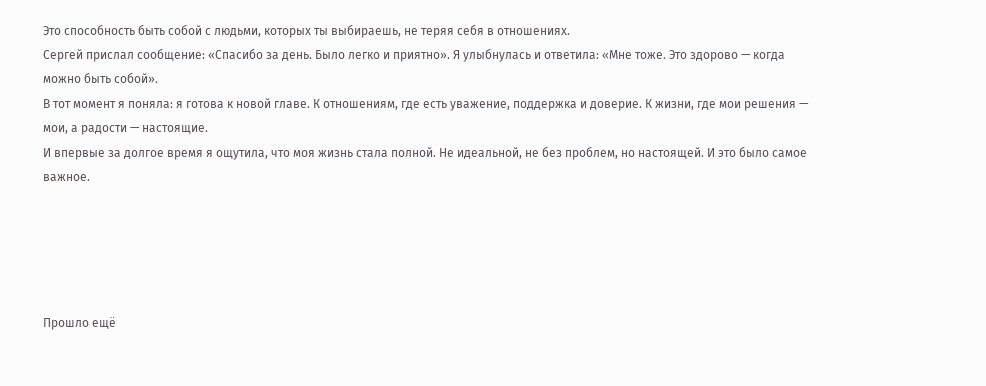Это способность быть собой с людьми, которых ты выбираешь, не теряя себя в отношениях.
Сергей прислал сообщение: «Спасибо за день. Было легко и приятно». Я улыбнулась и ответила: «Мне тоже. Это здорово — когда можно быть собой».
В тот момент я поняла: я готова к новой главе. К отношениям, где есть уважение, поддержка и доверие. К жизни, где мои решения — мои, а радости — настоящие.
И впервые за долгое время я ощутила, что моя жизнь стала полной. Не идеальной, не без проблем, но настоящей. И это было самое важное.





Прошло ещё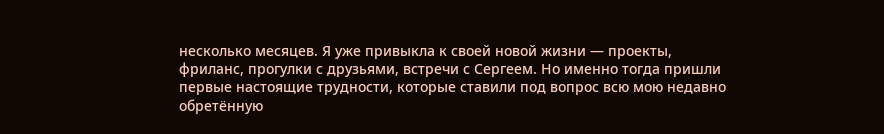несколько месяцев. Я уже привыкла к своей новой жизни — проекты, фриланс, прогулки с друзьями, встречи с Сергеем. Но именно тогда пришли первые настоящие трудности, которые ставили под вопрос всю мою недавно обретённую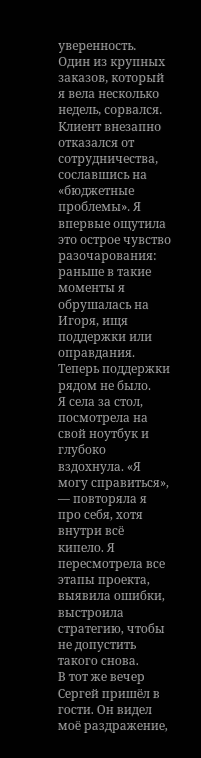уверенность.
Один из крупных заказов, который я вела несколько недель, сорвался. Клиент внезапно отказался от сотрудничества, сославшись на «бюджетные проблемы». Я впервые ощутила это острое чувство разочарования: раньше в такие моменты я обрушалась на Игоря, ищя поддержки или оправдания. Теперь поддержки рядом не было.
Я села за стол, посмотрела на свой ноутбук и глубоко вздохнула. «Я могу справиться», — повторяла я про себя, хотя внутри всё кипело. Я пересмотрела все этапы проекта, выявила ошибки, выстроила стратегию, чтобы не допустить такого снова.
В тот же вечер Сергей пришёл в гости. Он видел моё раздражение,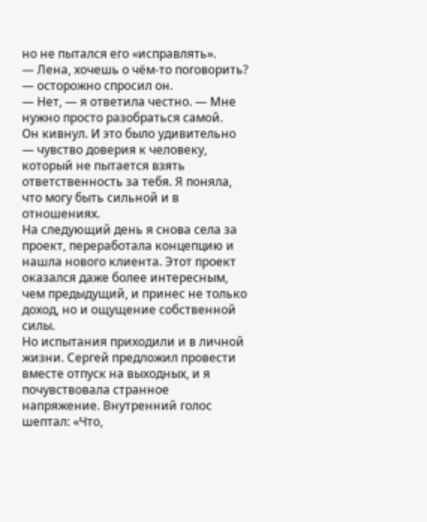но не пытался его «исправлять».
— Лена, хочешь о чём-то поговорить? — осторожно спросил он.
— Нет, — я ответила честно. — Мне нужно просто разобраться самой.
Он кивнул. И это было удивительно — чувство доверия к человеку, который не пытается взять ответственность за тебя. Я поняла, что могу быть сильной и в отношениях.
На следующий день я снова села за проект, переработала концепцию и нашла нового клиента. Этот проект оказался даже более интересным, чем предыдущий, и принес не только доход, но и ощущение собственной силы.
Но испытания приходили и в личной жизни. Сергей предложил провести вместе отпуск на выходных, и я почувствовала странное напряжение. Внутренний голос шептал: «Что,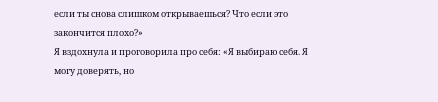если ты снова слишком открываешься? Что если это закончится плохо?»
Я вздохнула и проговорила про себя: «Я выбираю себя. Я могу доверять, но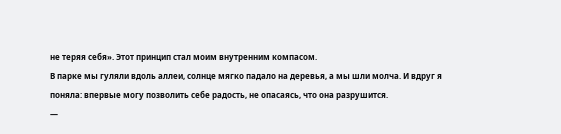не теряя себя». Этот принцип стал моим внутренним компасом.
В парке мы гуляли вдоль аллеи, солнце мягко падало на деревья, а мы шли молча. И вдруг я поняла: впервые могу позволить себе радость, не опасаясь, что она разрушится.
—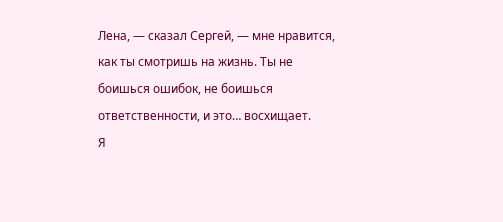Лена, — сказал Сергей, — мне нравится, как ты смотришь на жизнь. Ты не боишься ошибок, не боишься ответственности, и это… восхищает.
Я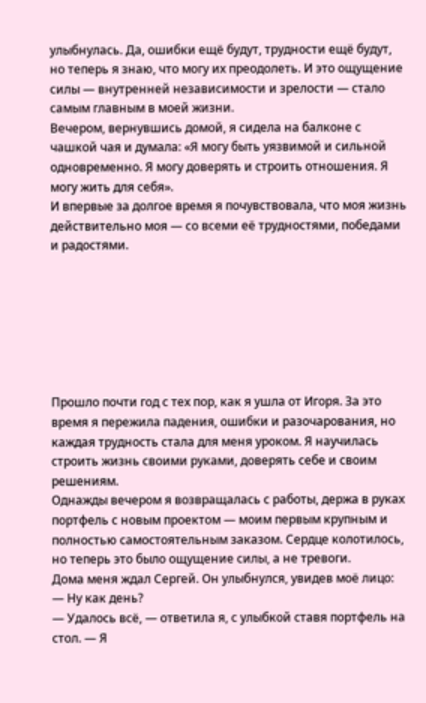улыбнулась. Да, ошибки ещё будут, трудности ещё будут, но теперь я знаю, что могу их преодолеть. И это ощущение силы — внутренней независимости и зрелости — стало самым главным в моей жизни.
Вечером, вернувшись домой, я сидела на балконе с чашкой чая и думала: «Я могу быть уязвимой и сильной одновременно. Я могу доверять и строить отношения. Я могу жить для себя».
И впервые за долгое время я почувствовала, что моя жизнь действительно моя — со всеми её трудностями, победами и радостями.







Прошло почти год с тех пор, как я ушла от Игоря. За это время я пережила падения, ошибки и разочарования, но каждая трудность стала для меня уроком. Я научилась строить жизнь своими руками, доверять себе и своим решениям.
Однажды вечером я возвращалась с работы, держа в руках портфель с новым проектом — моим первым крупным и полностью самостоятельным заказом. Сердце колотилось, но теперь это было ощущение силы, а не тревоги.
Дома меня ждал Сергей. Он улыбнулся, увидев моё лицо:
— Ну как день?
— Удалось всё, — ответила я, с улыбкой ставя портфель на стол. — Я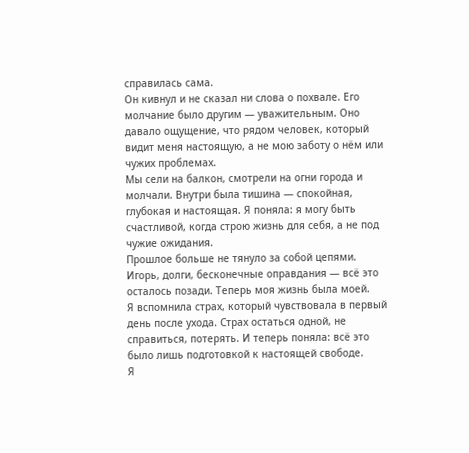справилась сама.
Он кивнул и не сказал ни слова о похвале. Его молчание было другим — уважительным. Оно давало ощущение, что рядом человек, который видит меня настоящую, а не мою заботу о нём или чужих проблемах.
Мы сели на балкон, смотрели на огни города и молчали. Внутри была тишина — спокойная, глубокая и настоящая. Я поняла: я могу быть счастливой, когда строю жизнь для себя, а не под чужие ожидания.
Прошлое больше не тянуло за собой цепями. Игорь, долги, бесконечные оправдания — всё это осталось позади. Теперь моя жизнь была моей.
Я вспомнила страх, который чувствовала в первый день после ухода. Страх остаться одной, не справиться, потерять. И теперь поняла: всё это было лишь подготовкой к настоящей свободе.
Я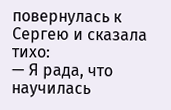повернулась к Сергею и сказала тихо:
— Я рада, что научилась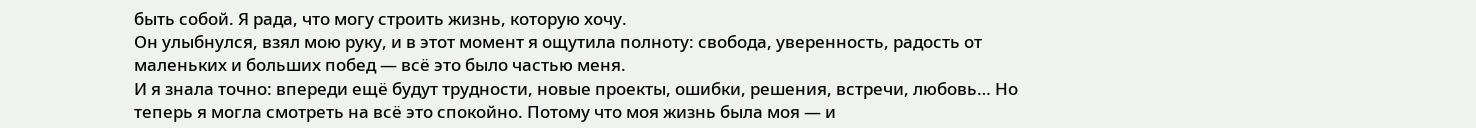быть собой. Я рада, что могу строить жизнь, которую хочу.
Он улыбнулся, взял мою руку, и в этот момент я ощутила полноту: свобода, уверенность, радость от маленьких и больших побед — всё это было частью меня.
И я знала точно: впереди ещё будут трудности, новые проекты, ошибки, решения, встречи, любовь… Но теперь я могла смотреть на всё это спокойно. Потому что моя жизнь была моя — и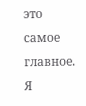это самое главное.
Я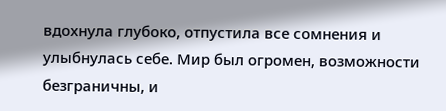вдохнула глубоко, отпустила все сомнения и улыбнулась себе. Мир был огромен, возможности безграничны, и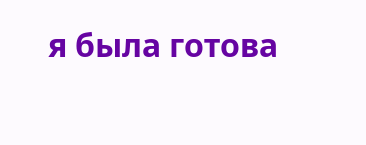я была готова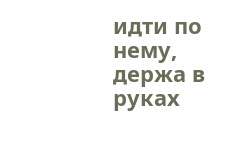идти по нему, держа в руках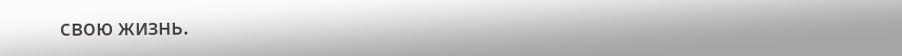свою жизнь.